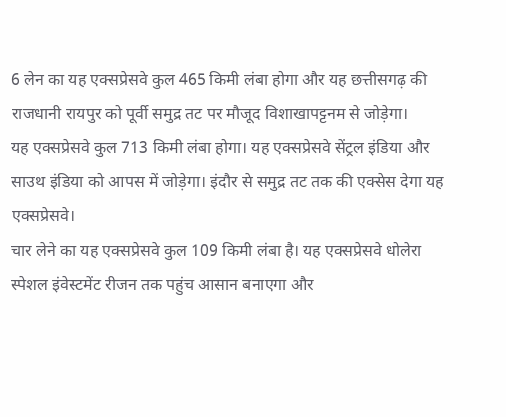6 लेन का यह एक्सप्रेसवे कुल 465 किमी लंबा होगा और यह छत्तीसगढ़ की राजधानी रायपुर को पूर्वी समुद्र तट पर मौजूद विशाखापट्टनम से जोड़ेगा।
यह एक्सप्रेसवे कुल 713 किमी लंबा होगा। यह एक्सप्रेसवे सेंट्रल इंडिया और साउथ इंडिया को आपस में जोड़ेगा। इंदौर से समुद्र तट तक की एक्सेस देगा यह एक्सप्रेसवे।
चार लेने का यह एक्सप्रेसवे कुल 109 किमी लंबा है। यह एक्सप्रेसवे धोलेरा स्पेशल इंवेस्टमेंट रीजन तक पहुंच आसान बनाएगा और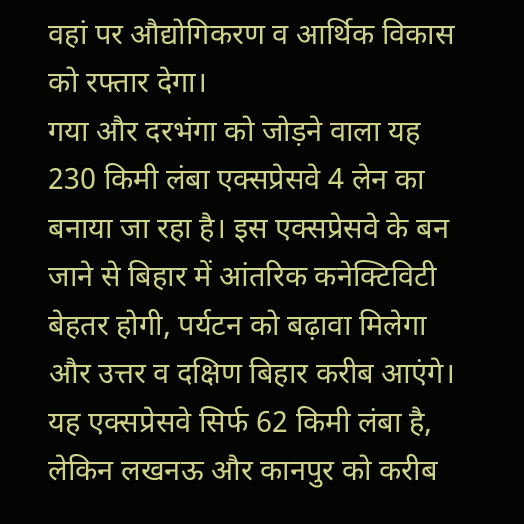वहां पर औद्योगिकरण व आर्थिक विकास को रफ्तार देगा।
गया और दरभंगा को जोड़ने वाला यह 230 किमी लंबा एक्सप्रेसवे 4 लेन का बनाया जा रहा है। इस एक्सप्रेसवे के बन जाने से बिहार में आंतरिक कनेक्टिविटी बेहतर होगी, पर्यटन को बढ़ावा मिलेगा और उत्तर व दक्षिण बिहार करीब आएंगे।
यह एक्सप्रेसवे सिर्फ 62 किमी लंबा है, लेकिन लखनऊ और कानपुर को करीब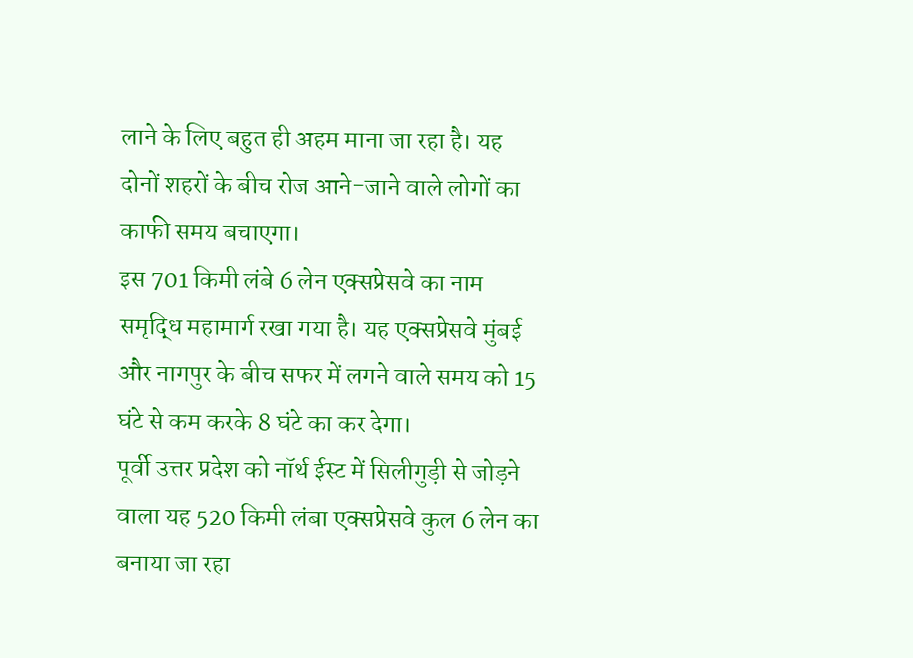लाने के लिए बहुत ही अहम माना जा रहा है। यह दोनों शहरों के बीच रोज आने-जाने वाले लोगों का काफी समय बचाएगा।
इस 701 किमी लंबे 6 लेन एक्सप्रेसवे का नाम समृद्धि महामार्ग रखा गया है। यह एक्सप्रेसवे मुंबई और नागपुर के बीच सफर में लगने वाले समय को 15 घंटे से कम करके 8 घंटे का कर देगा।
पूर्वी उत्तर प्रदेश को नॉर्थ ईस्ट में सिलीगुड़ी से जोड़ने वाला यह 520 किमी लंबा एक्सप्रेसवे कुल 6 लेन का बनाया जा रहा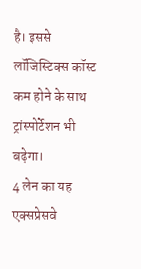है। इससे लॉजिस्टिक्स कॉस्ट कम होने के साथ ट्रांस्पोर्टेशन भी बढ़ेगा।
4 लेन का यह एक्सप्रेसवे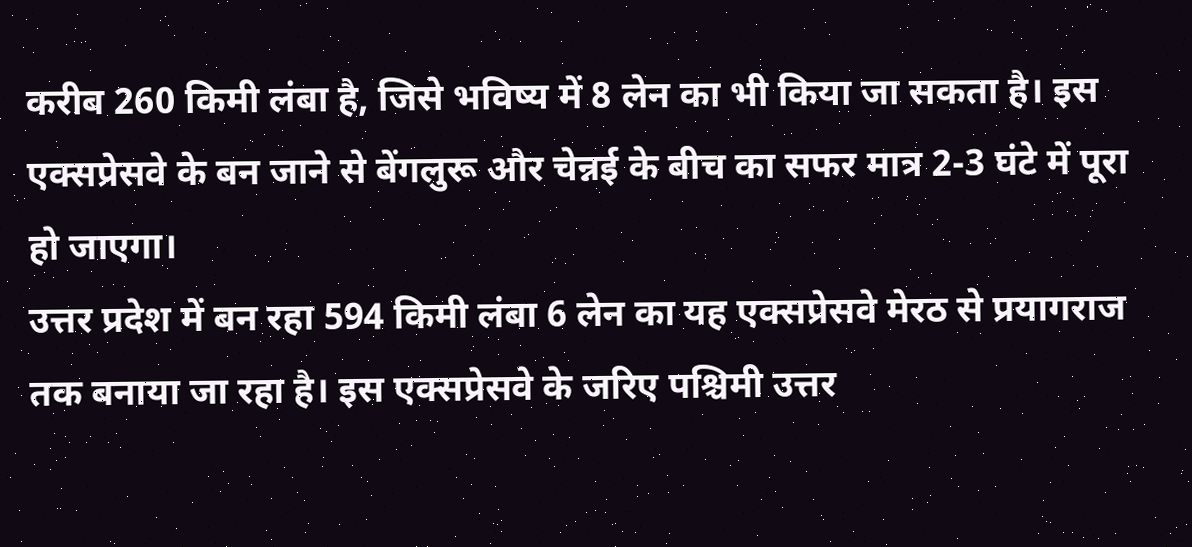करीब 260 किमी लंबा है, जिसे भविष्य में 8 लेन का भी किया जा सकता है। इस एक्सप्रेसवे के बन जाने से बेंगलुरू और चेन्नई के बीच का सफर मात्र 2-3 घंटे में पूरा हो जाएगा।
उत्तर प्रदेश में बन रहा 594 किमी लंबा 6 लेन का यह एक्सप्रेसवे मेरठ से प्रयागराज तक बनाया जा रहा है। इस एक्सप्रेसवे के जरिए पश्चिमी उत्तर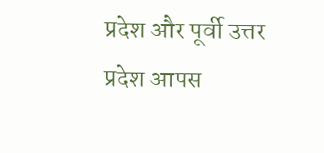प्रदेश और पूर्वी उत्तर प्रदेश आपस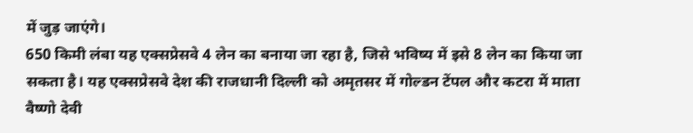में जुड़ जाएंगे।
650 किमी लंबा यह एक्सप्रेसवे 4 लेन का बनाया जा रहा है, जिसे भविष्य में इसे 8 लेन का किया जा सकता है। यह एक्सप्रेसवे देश की राजधानी दिल्ली को अमृतसर में गोल्डन टेंपल और कटरा में माता वैष्णो देवी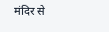मंदिर से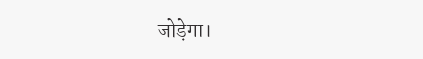जोड़ेगा।